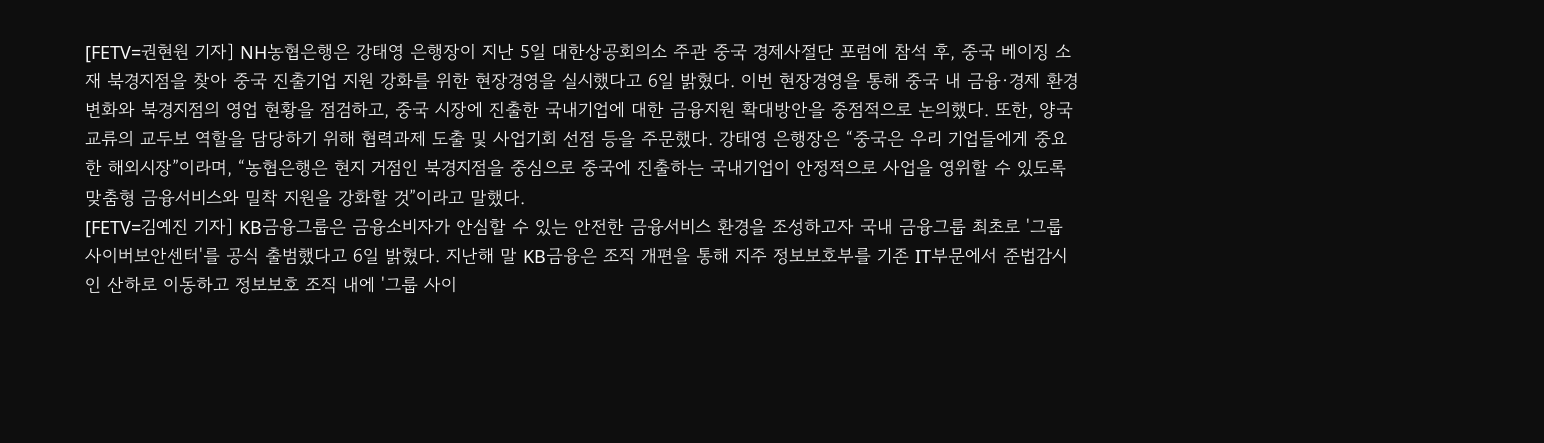[FETV=권현원 기자] NH농협은행은 강태영 은행장이 지난 5일 대한상공회의소 주관 중국 경제사절단 포럼에 참석 후, 중국 베이징 소재 북경지점을 찾아 중국 진출기업 지원 강화를 위한 현장경영을 실시했다고 6일 밝혔다. 이번 현장경영을 통해 중국 내 금융·경제 환경 변화와 북경지점의 영업 현황을 점검하고, 중국 시장에 진출한 국내기업에 대한 금융지원 확대방안을 중점적으로 논의했다. 또한, 양국 교류의 교두보 역할을 담당하기 위해 협력과제 도출 및 사업기회 선점 등을 주문했다. 강태영 은행장은 “중국은 우리 기업들에게 중요한 해외시장”이라며, “농협은행은 현지 거점인 북경지점을 중심으로 중국에 진출하는 국내기업이 안정적으로 사업을 영위할 수 있도록 맞춤형 금융서비스와 밀착 지원을 강화할 것”이라고 말했다.
[FETV=김예진 기자] KB금융그룹은 금융소비자가 안심할 수 있는 안전한 금융서비스 환경을 조성하고자 국내 금융그룹 최초로 '그룹 사이버보안센터'를 공식 출범했다고 6일 밝혔다. 지난해 말 KB금융은 조직 개편을 통해 지주 정보보호부를 기존 IT부문에서 준법감시인 산하로 이동하고 정보보호 조직 내에 '그룹 사이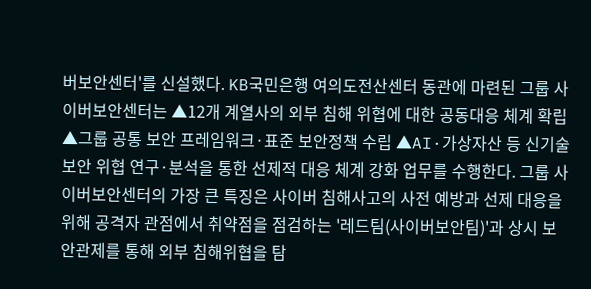버보안센터'를 신설했다. KB국민은행 여의도전산센터 동관에 마련된 그룹 사이버보안센터는 ▲12개 계열사의 외부 침해 위협에 대한 공동대응 체계 확립 ▲그룹 공통 보안 프레임워크·표준 보안정책 수립 ▲AI·가상자산 등 신기술 보안 위협 연구·분석을 통한 선제적 대응 체계 강화 업무를 수행한다. 그룹 사이버보안센터의 가장 큰 특징은 사이버 침해사고의 사전 예방과 선제 대응을 위해 공격자 관점에서 취약점을 점검하는 '레드팀(사이버보안팀)'과 상시 보안관제를 통해 외부 침해위협을 탐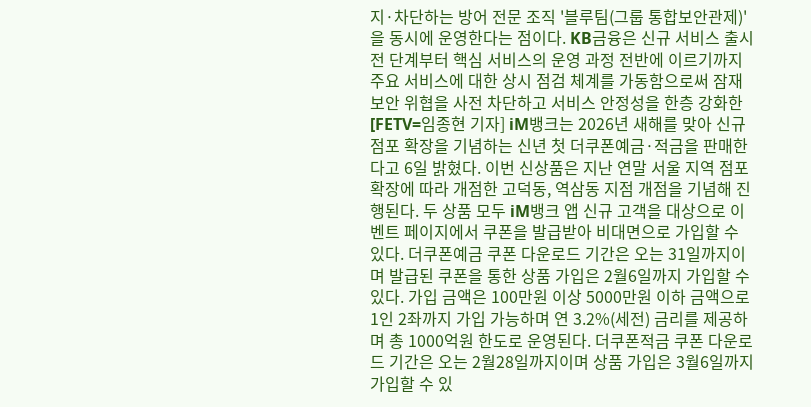지·차단하는 방어 전문 조직 '블루팀(그룹 통합보안관제)'을 동시에 운영한다는 점이다. KB금융은 신규 서비스 출시 전 단계부터 핵심 서비스의 운영 과정 전반에 이르기까지 주요 서비스에 대한 상시 점검 체계를 가동함으로써 잠재 보안 위협을 사전 차단하고 서비스 안정성을 한층 강화한
[FETV=임종현 기자] iM뱅크는 2026년 새해를 맞아 신규 점포 확장을 기념하는 신년 첫 더쿠폰예금·적금을 판매한다고 6일 밝혔다. 이번 신상품은 지난 연말 서울 지역 점포 확장에 따라 개점한 고덕동, 역삼동 지점 개점을 기념해 진행된다. 두 상품 모두 iM뱅크 앱 신규 고객을 대상으로 이벤트 페이지에서 쿠폰을 발급받아 비대면으로 가입할 수 있다. 더쿠폰예금 쿠폰 다운로드 기간은 오는 31일까지이며 발급된 쿠폰을 통한 상품 가입은 2월6일까지 가입할 수 있다. 가입 금액은 100만원 이상 5000만원 이하 금액으로 1인 2좌까지 가입 가능하며 연 3.2%(세전) 금리를 제공하며 총 1000억원 한도로 운영된다. 더쿠폰적금 쿠폰 다운로드 기간은 오는 2월28일까지이며 상품 가입은 3월6일까지 가입할 수 있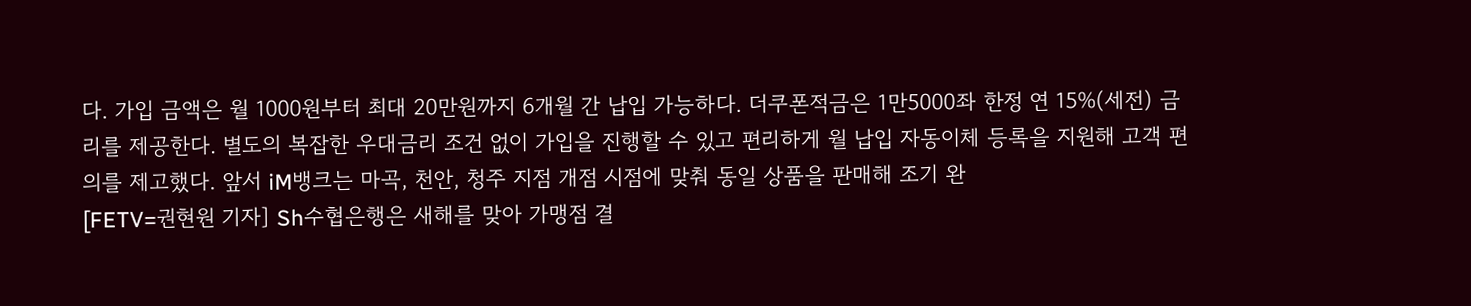다. 가입 금액은 월 1000원부터 최대 20만원까지 6개월 간 납입 가능하다. 더쿠폰적금은 1만5000좌 한정 연 15%(세전) 금리를 제공한다. 별도의 복잡한 우대금리 조건 없이 가입을 진행할 수 있고 편리하게 월 납입 자동이체 등록을 지원해 고객 편의를 제고했다. 앞서 iM뱅크는 마곡, 천안, 청주 지점 개점 시점에 맞춰 동일 상품을 판매해 조기 완
[FETV=권현원 기자] Sh수협은행은 새해를 맞아 가맹점 결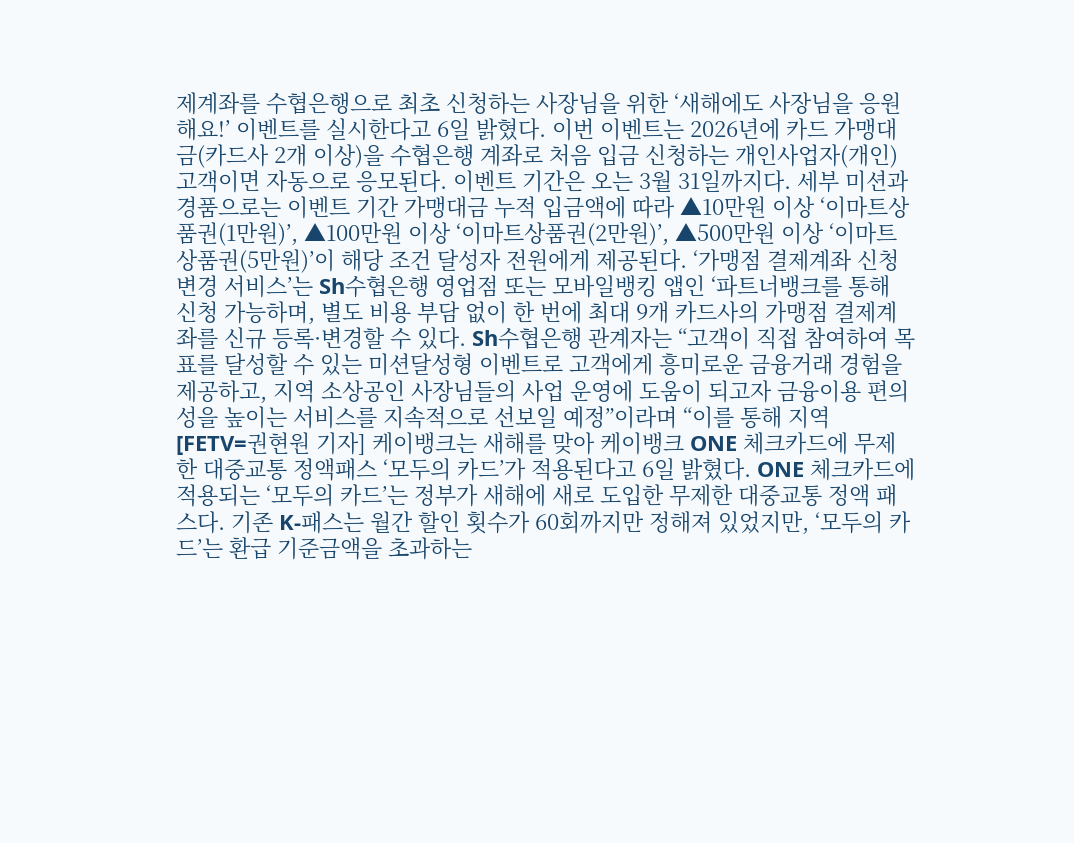제계좌를 수협은행으로 최초 신청하는 사장님을 위한 ‘새해에도 사장님을 응원해요!’ 이벤트를 실시한다고 6일 밝혔다. 이번 이벤트는 2026년에 카드 가맹대금(카드사 2개 이상)을 수협은행 계좌로 처음 입금 신청하는 개인사업자(개인) 고객이면 자동으로 응모된다. 이벤트 기간은 오는 3월 31일까지다. 세부 미션과 경품으로는 이벤트 기간 가맹대금 누적 입금액에 따라 ▲10만원 이상 ‘이마트상품권(1만원)’, ▲100만원 이상 ‘이마트상품권(2만원)’, ▲500만원 이상 ‘이마트상품권(5만원)’이 해당 조건 달성자 전원에게 제공된다. ‘가맹점 결제계좌 신청 변경 서비스’는 Sh수협은행 영업점 또는 모바일뱅킹 앱인 ‘파트너뱅크를 통해 신청 가능하며, 별도 비용 부담 없이 한 번에 최대 9개 카드사의 가맹점 결제계좌를 신규 등록·변경할 수 있다. Sh수협은행 관계자는 “고객이 직접 참여하여 목표를 달성할 수 있는 미션달성형 이벤트로 고객에게 흥미로운 금융거래 경험을 제공하고, 지역 소상공인 사장님들의 사업 운영에 도움이 되고자 금융이용 편의성을 높이는 서비스를 지속적으로 선보일 예정”이라며 “이를 통해 지역
[FETV=권현원 기자] 케이뱅크는 새해를 맞아 케이뱅크 ONE 체크카드에 무제한 대중교통 정액패스 ‘모두의 카드’가 적용된다고 6일 밝혔다. ONE 체크카드에 적용되는 ‘모두의 카드’는 정부가 새해에 새로 도입한 무제한 대중교통 정액 패스다. 기존 K-패스는 월간 할인 횟수가 60회까지만 정해져 있었지만, ‘모두의 카드’는 환급 기준금액을 초과하는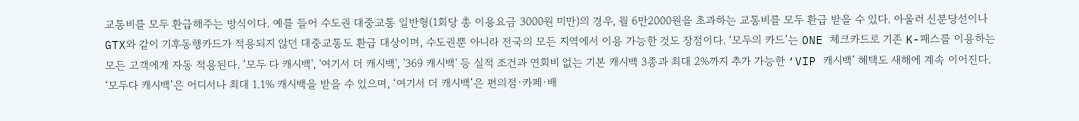교통비를 모두 환급해주는 방식이다. 예를 들어 수도권 대중교통 일반형(1회당 총 이용요금 3000원 미만)의 경우, 월 6만2000원을 초과하는 교통비를 모두 환급 받을 수 있다. 아울러 신분당선이나 GTX와 같이 기후동행카드가 적용되지 않던 대중교통도 환급 대상이며, 수도권뿐 아니라 전국의 모든 지역에서 이용 가능한 것도 장점이다. ‘모두의 카드’는 ONE 체크카드로 기존 K-패스를 이용하는 모든 고객에게 자동 적용된다. ‘모두 다 캐시백', '여기서 더 캐시백', '369 캐시백' 등 실적 조건과 연회비 없는 기본 캐시백 3종과 최대 2%까지 추가 가능한 ‘VIP 캐시백’ 혜택도 새해에 계속 이어진다. ‘모두다 캐시백’은 어디서나 최대 1.1% 캐시백을 받을 수 있으며, ‘여기서 더 캐시백’은 편의점·카페·배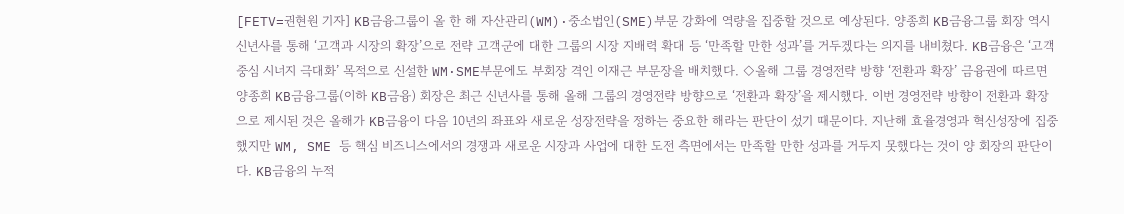[FETV=권현원 기자] KB금융그룹이 올 한 해 자산관리(WM)·중소법인(SME)부문 강화에 역량을 집중할 것으로 예상된다. 양종희 KB금융그룹 회장 역시 신년사를 통해 ‘고객과 시장의 확장’으로 전략 고객군에 대한 그룹의 시장 지배력 확대 등 ‘만족할 만한 성과’를 거두겠다는 의지를 내비쳤다. KB금융은 ‘고객 중심 시너지 극대화’ 목적으로 신설한 WM·SME부문에도 부회장 격인 이재근 부문장을 배치했다. ◇올해 그룹 경영전략 방향 ‘전환과 확장’ 금융권에 따르면 양종희 KB금융그룹(이하 KB금융) 회장은 최근 신년사를 통해 올해 그룹의 경영전략 방향으로 ‘전환과 확장’을 제시했다. 이번 경영전략 방향이 전환과 확장으로 제시된 것은 올해가 KB금융이 다음 10년의 좌표와 새로운 성장전략을 정하는 중요한 해라는 판단이 섰기 때문이다. 지난해 효율경영과 혁신성장에 집중했지만 WM, SME 등 핵심 비즈니스에서의 경쟁과 새로운 시장과 사업에 대한 도전 측면에서는 만족할 만한 성과를 거두지 못했다는 것이 양 회장의 판단이다. KB금융의 누적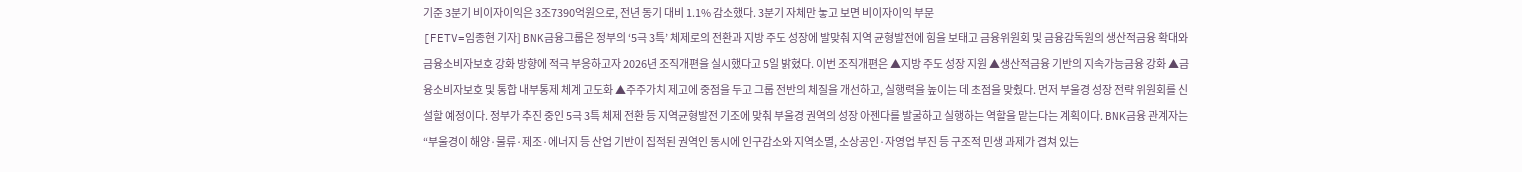기준 3분기 비이자이익은 3조7390억원으로, 전년 동기 대비 1.1% 감소했다. 3분기 자체만 놓고 보면 비이자이익 부문
[FETV=임종현 기자] BNK금융그룹은 정부의 ‘5극 3특’ 체제로의 전환과 지방 주도 성장에 발맞춰 지역 균형발전에 힘을 보태고 금융위원회 및 금융감독원의 생산적금융 확대와 금융소비자보호 강화 방향에 적극 부응하고자 2026년 조직개편을 실시했다고 5일 밝혔다. 이번 조직개편은 ▲지방 주도 성장 지원 ▲생산적금융 기반의 지속가능금융 강화 ▲금융소비자보호 및 통합 내부통제 체계 고도화 ▲주주가치 제고에 중점을 두고 그룹 전반의 체질을 개선하고, 실행력을 높이는 데 초점을 맞췄다. 먼저 부울경 성장 전략 위원회를 신설할 예정이다. 정부가 추진 중인 5극 3특 체제 전환 등 지역균형발전 기조에 맞춰 부울경 권역의 성장 아젠다를 발굴하고 실행하는 역할을 맡는다는 계획이다. BNK금융 관계자는 “부울경이 해양·물류·제조·에너지 등 산업 기반이 집적된 권역인 동시에 인구감소와 지역소멸, 소상공인·자영업 부진 등 구조적 민생 과제가 겹쳐 있는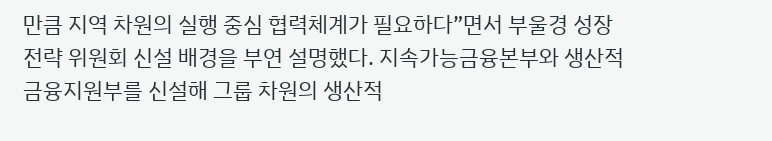만큼 지역 차원의 실행 중심 협력체계가 필요하다”면서 부울경 성장 전략 위원회 신설 배경을 부연 설명했다. 지속가능금융본부와 생산적금융지원부를 신설해 그룹 차원의 생산적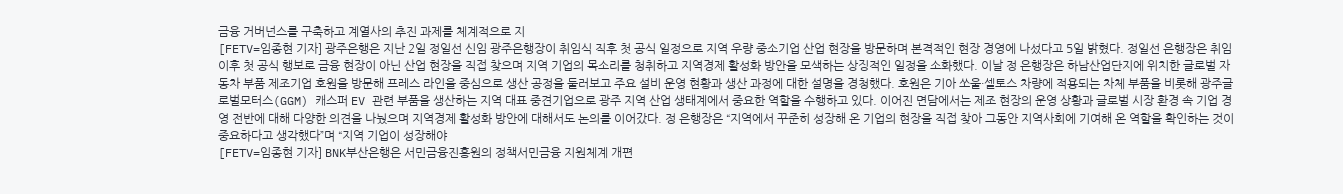금융 거버넌스를 구축하고 계열사의 추진 과제를 체계적으로 지
[FETV=임종현 기자] 광주은행은 지난 2일 정일선 신임 광주은행장이 취임식 직후 첫 공식 일정으로 지역 우량 중소기업 산업 현장을 방문하며 본격적인 현장 경영에 나섰다고 5일 밝혔다. 정일선 은행장은 취임 이후 첫 공식 행보로 금융 현장이 아닌 산업 현장을 직접 찾으며 지역 기업의 목소리를 청취하고 지역경제 활성화 방안을 모색하는 상징적인 일정을 소화했다. 이날 정 은행장은 하남산업단지에 위치한 글로벌 자동차 부품 제조기업 호원을 방문해 프레스 라인을 중심으로 생산 공정을 둘러보고 주요 설비 운영 현황과 생산 과정에 대한 설명을 경청했다. 호원은 기아 쏘울·셀토스 차량에 적용되는 차체 부품을 비롯해 광주글로벌모터스(GGM) 캐스퍼 EV 관련 부품을 생산하는 지역 대표 중견기업으로 광주 지역 산업 생태계에서 중요한 역할을 수행하고 있다. 이어진 면담에서는 제조 현장의 운영 상황과 글로벌 시장 환경 속 기업 경영 전반에 대해 다양한 의견을 나눴으며 지역경제 활성화 방안에 대해서도 논의를 이어갔다. 정 은행장은 “지역에서 꾸준히 성장해 온 기업의 현장을 직접 찾아 그동안 지역사회에 기여해 온 역할을 확인하는 것이 중요하다고 생각했다”며 “지역 기업이 성장해야
[FETV=임종현 기자] BNK부산은행은 서민금융진흥원의 정책서민금융 지원체계 개편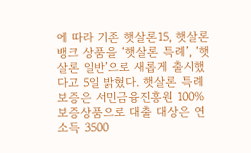에 따라 기존 햇살론15, 햇살론뱅크 상품을 ‘햇살론 특례’, ‘햇살론 일반’으로 새롭게 출시했다고 5일 밝혔다. 햇살론 특례보증은 서민금융진흥원 100% 보증상품으로 대출 대상은 연소득 3500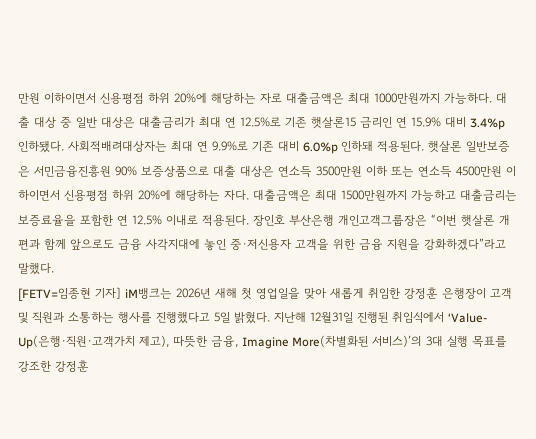만원 이하이면서 신용평점 하위 20%에 해당하는 자로 대출금액은 최대 1000만원까지 가능하다. 대출 대상 중 일반 대상은 대출금리가 최대 연 12.5%로 기존 햇살론15 금리인 연 15.9% 대비 3.4%p 인하됐다. 사회적배려대상자는 최대 연 9.9%로 기존 대비 6.0%p 인하돼 적용된다. 햇살론 일반보증은 서민금융진흥원 90% 보증상품으로 대출 대상은 연소득 3500만원 이하 또는 연소득 4500만원 이하이면서 신용평점 하위 20%에 해당하는 자다. 대출금액은 최대 1500만원까지 가능하고 대출금리는 보증료율을 포함한 연 12.5% 이내로 적용된다. 장인호 부산은행 개인고객그룹장은 “이번 햇살론 개편과 함께 앞으로도 금융 사각지대에 놓인 중·저신용자 고객을 위한 금융 지원을 강화하겠다”라고 말했다.
[FETV=임종현 기자] iM뱅크는 2026년 새해 첫 영업일을 맞아 새롭게 취임한 강정훈 은행장이 고객 및 직원과 소통하는 행사를 진행했다고 5일 밝혔다. 지난해 12월31일 진행된 취임식에서 ‘Value-Up(은행·직원·고객가치 제고), 따뜻한 금융, Imagine More(차별화된 서비스)’의 3대 실행 목표를 강조한 강정훈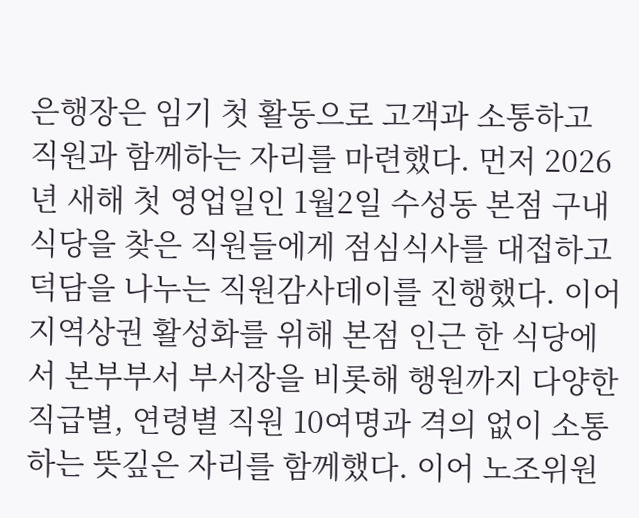은행장은 임기 첫 활동으로 고객과 소통하고 직원과 함께하는 자리를 마련했다. 먼저 2026년 새해 첫 영업일인 1월2일 수성동 본점 구내식당을 찾은 직원들에게 점심식사를 대접하고 덕담을 나누는 직원감사데이를 진행했다. 이어 지역상권 활성화를 위해 본점 인근 한 식당에서 본부부서 부서장을 비롯해 행원까지 다양한 직급별, 연령별 직원 10여명과 격의 없이 소통하는 뜻깊은 자리를 함께했다. 이어 노조위원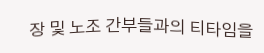장 및 노조 간부들과의 티타임을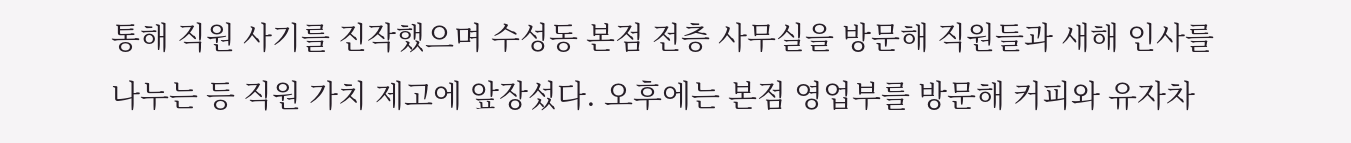통해 직원 사기를 진작했으며 수성동 본점 전층 사무실을 방문해 직원들과 새해 인사를 나누는 등 직원 가치 제고에 앞장섰다. 오후에는 본점 영업부를 방문해 커피와 유자차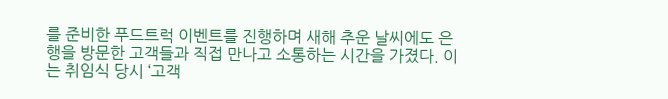를 준비한 푸드트럭 이벤트를 진행하며 새해 추운 날씨에도 은행을 방문한 고객들과 직접 만나고 소통하는 시간을 가졌다. 이는 취임식 당시 ‘고객